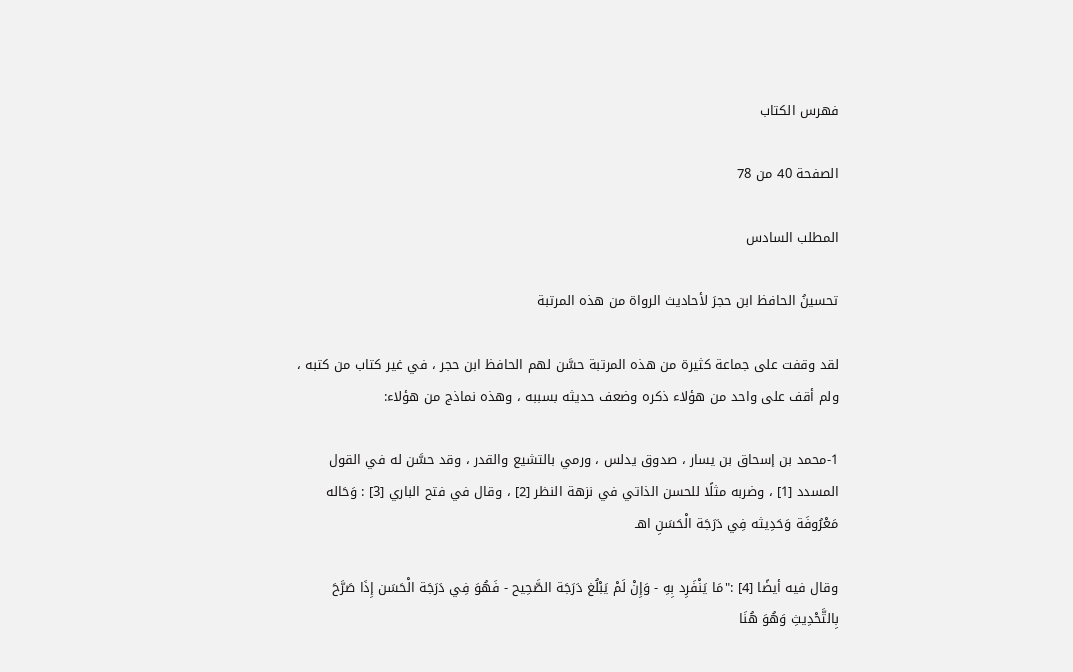فهرس الكتاب

الصفحة 40 من 78

المطلب السادس

تحسينُ الحافظ ابن حجرَ لأحاديث الرواة من هذه المرتبة

لقد وقفت على جماعة كثيرة من هذه المرتبة حسَّن لهم الحافظ ابن حجر ، في غير كتاب من كتبه ، ولم أقف على واحد من هؤلاء ذكره وضعف حديثه بسببه ، وهذه نماذج من هؤلاء:

1-محمد بن إسحاق بن يسار ، صدوق يدلس ، ورمي بالتشيع والقدر ، وقد حسَّن له في القول المسدد [1] ، وضربه مثلًا للحسن الذاتي في نزهة النظر [2] ، وقال في فتح الباري [3] : وَحَاله مَعْرُوفَة وَحَدِيثه فِي دَرَجَة الْحَسَنِ اهـ

وقال فيه أيضًا [4] :"مَا يَنْفَرِد بِهِ - وَإِنْ لَمْ يَبْلُغ دَرَجَة الصَّحِيح - فَهُوَ فِي دَرَجَة الْحَسَن إِذَا صَرَّحَ بِالتَّحْدِيثِ وَهُوَ هُنَا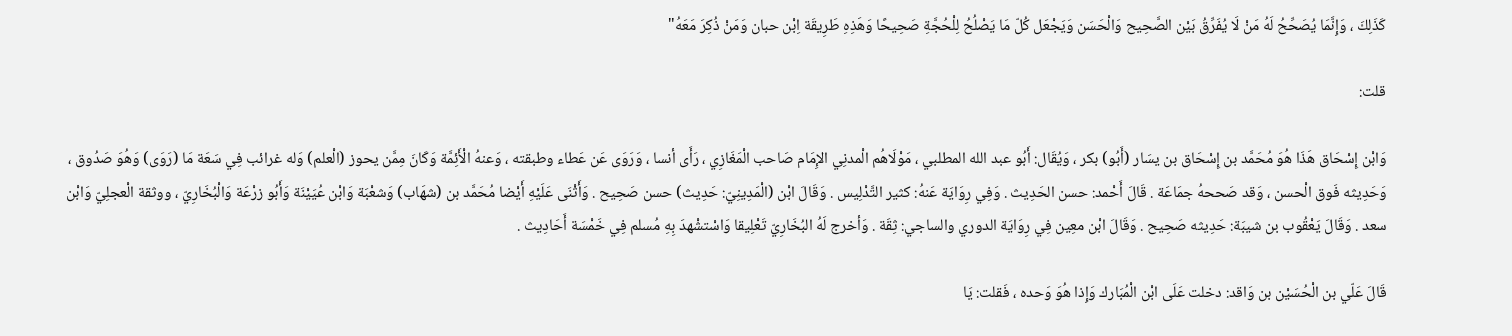كَذَلِكَ ، وَإِنَّمَا يُصَحِّحُ لَهُ مَنْ لَا يُفَرِّقُ بَيْن الصَّحِيح وَالْحَسَن وَيَجْعَل كُلّ مَا يَصْلُحُ لِلْحُجَّةِ صَحِيحًا وَهَذِهِ طَرِيقَة اِبْن حبان وَمَنْ ذُكِرَ مَعَهُ"

قلت:

وَابْن إِسْحَاق هَذَا هُوَ مُحَمَّد بن إِسْحَاق بن يسَار (أَبُو) بكر ، وَيُقَال: أَبُو عبد الله المطلبي ، مَوْلَاهُم الْمدنِي الإِمَام صَاحب الْمَغَازِي ، رَأَى أنسا ، وَرَوَى عَن عَطاء وطبقته ، وَعنهُ الْأَئِمَّة وَكَانَ مِمَّن يحوز (الْعلم) وَله غرائب فِي سَعَة مَا (رَوَى) وَهُوَ صَدُوق ، وَحَدِيثه فَوق الْحسن ، وَقد صَححهُ جمَاعَة . قَالَ أَحْمد: حسن الحَدِيث . وَفِي رِوَايَة عَنهُ: كثير التَّدْلِيس . وَقَالَ ابْن (الْمَدِينِيّ: حَدِيث) حسن صَحِيح . وَأَثْنَى عَلَيْهِ أَيْضا مُحَمَّد بن (شهَاب) وَشعْبَة وَابْن عُيَيْنَة وَأَبُو زرْعَة وَالْبُخَارِيّ ، ووثقة الْعجلِيّ وَابْن سعد . وَقَالَ يَعْقُوب بن شيبَة: حَدِيثه صَحِيح . وَقَالَ ابْن معِين فِي رِوَايَة الدوري والساجي: ثِقَة . وَأخرج لَهُ البُخَارِيّ تَعْلِيقا وَاسْتشْهدَ بِهِ مُسلم فِي خَمْسَة أَحَادِيث .

قَالَ عَلّي بن الْحُسَيْن بن وَاقد: دخلت عَلَى ابْن الْمُبَارك وَإِذا هُوَ وَحده ، فَقلت: يَا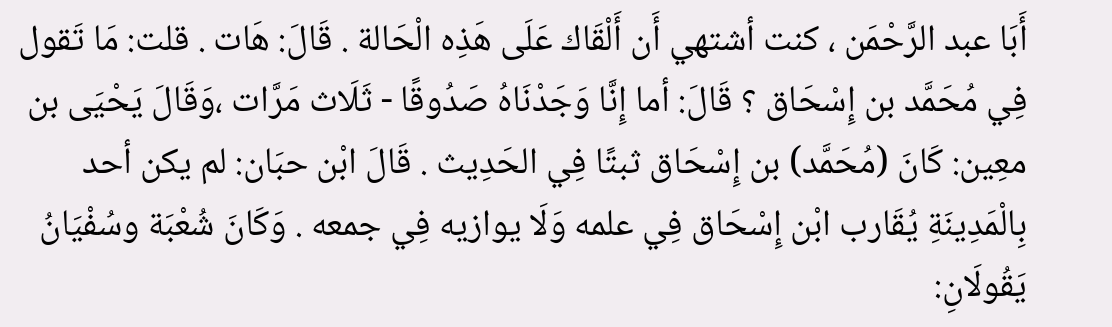أَبَا عبد الرَّحْمَن ، كنت أشتهي أَن أَلْقَاك عَلَى هَذِه الْحَالة . قَالَ: هَات . قلت: مَا تَقول فِي مُحَمَّد بن إِسْحَاق ؟ قَالَ: أما إِنَّا وَجَدْنَاهُ صَدُوقًا - ثَلَاث مَرَّات ،وَقَالَ يَحْيَى بن معِين: كَانَ (مُحَمَّد) بن إِسْحَاق ثبتًا فِي الحَدِيث . قَالَ ابْن حبَان: لم يكن أحد بِالْمَدِينَةِ يُقَارب ابْن إِسْحَاق فِي علمه وَلَا يوازيه فِي جمعه . وَكَانَ شُعْبَة وسُفْيَانُ يَقُولَانِ: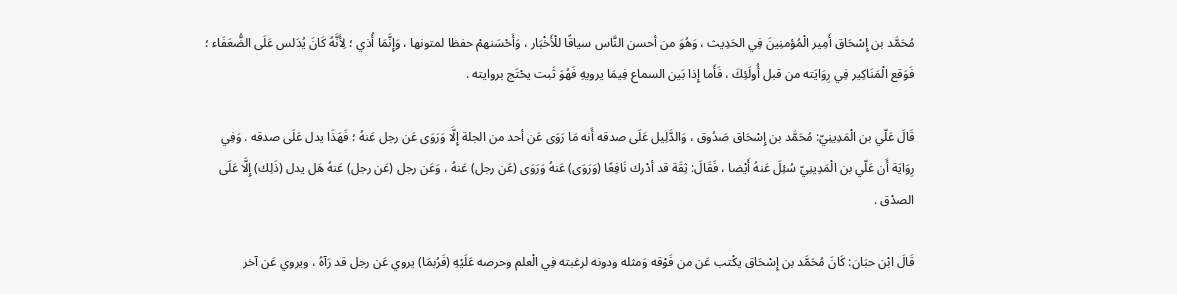مُحَمَّد بن إِسْحَاق أَمِير الْمُؤمنِينَ فِي الحَدِيث ، وَهُوَ من أحسن النَّاس سياقًا للْأَخْبَار ، وَأَحْسَنهمْ حفظا لمتونها ، وَإِنَّمَا أُذي ؛ لِأَنَّهُ كَانَ يُدَلس عَلَى الضُّعَفَاء ؛ فَوَقع الْمَنَاكِير فِي رِوَايَته من قبل أُولَئِكَ ، فَأَما إِذا بَين السماع فِيمَا يرويهِ فَهُوَ ثَبت يحْتَج بروايته .

قَالَ عَلّي بن الْمَدِينِيّ: مُحَمَّد بن إِسْحَاق صَدُوق ، وَالدَّلِيل عَلَى صدقه أَنه مَا رَوَى عَن أحد من الجلة إِلَّا وَرَوَى عَن رجل عَنهُ ؛ فَهَذَا يدل عَلَى صدقه . وَفِي رِوَايَة أَن عَلّي بن الْمَدِينِيّ سُئِلَ عَنهُ أَيْضا ، فَقَالَ: ثِقَة قد أدْرك نَافِعًا (وَرَوَى) عَنهُ وَرَوَى (عَن رجل) عَنهُ ، وَعَن رجل (عَن رجل) عَنهُ هَل يدل (ذَلِك) إِلَّا عَلَى الصدْق .

قَالَ ابْن حبَان: كَانَ مُحَمَّد بن إِسْحَاق يكْتب عَن من فَوْقه وَمثله ودونه لرغبته فِي الْعلم وحرصه عَلَيْهِ (فَرُبمَا) يروي عَن رجل قد رَآهُ ، ويروي عَن آخر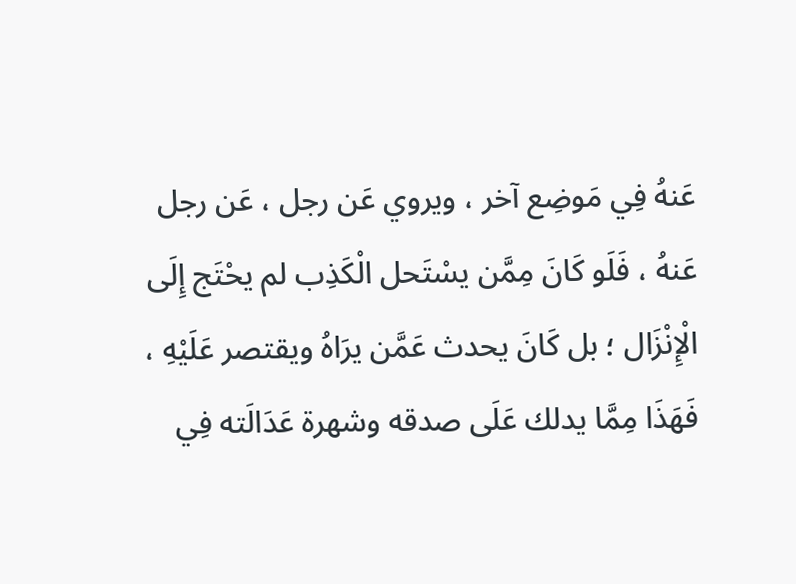عَنهُ فِي مَوضِع آخر ، ويروي عَن رجل ، عَن رجل عَنهُ ، فَلَو كَانَ مِمَّن يسْتَحل الْكَذِب لم يحْتَج إِلَى الْإِنْزَال ؛ بل كَانَ يحدث عَمَّن يرَاهُ ويقتصر عَلَيْهِ ، فَهَذَا مِمَّا يدلك عَلَى صدقه وشهرة عَدَالَته فِي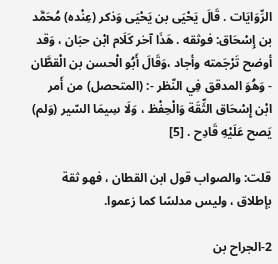الرِّوَايَات . قَالَ يَحْيَى بن يَحْيَى وَذكر (عِنْده) مُحَمَّد بن إِسْحَاق: فوثقه . هَذَا آخر كَلَام ابْن حبَان ، وَقد أوضح تَرْجَمته وأجاد ،وَقَالَ أَبُو الْحسن بن الْقطَّان - وَهُوَ المدقق فِي النّظر -: (المتحصل) من أَمر ابْن إِسْحَاق الثِّقَة وَالْحِفْظ ، وَلَا سِيمَا السّير (وَلم) يَصح عَلَيْهِ قَادِح . [5]

قلت: والصواب قول ابن القطان ، فهو ثقة بإطلاق ، وليس مدلسًا كما زعموا.

2-الجراح بن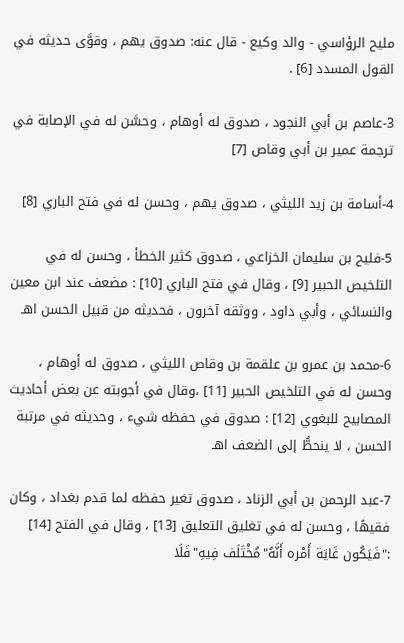مليح الرؤاسي - والد وكيع - قال عنه: صدوق يهم ، وقوَّى حديثه في القول المسدد [6] .

3-عاصم بن أبي النجود ، صدوق له أوهام ، وحسَّن له في الإصابة في ترجمة عمير بن أبي وقاص [7]

4-أسامة بن زيد الليثي ، صدوق يهم ، وحسن له في فتح الباري [8]

5-فليح بن سليمان الخزاعي ، صدوق كثير الخطأ ، وحسن له في التلخيص الحبير [9] ، وقال في فتح الباري [10] : مضعف عند ابن معين والنسائي ، وأبي داود ، ووثقه آخرون ، فحديثه من قبيل الحسن اهـ

6-محمد بن عمرو بن علقمة بن وقاص الليثي ، صدوق له أوهام ، وحسن له في التلخيص الحبير [11] ،وقال في أجوبته عن بعض أحاديث المصابيح للبغوي [12] : صدوق في حفظه شيء ، وحديثه في مرتبة الحسن ، لا ينحطُّ إلى الضعف اهـ

7-عبد الرحمن بن أبي الزناد ، صدوق تغير حفظه لما قدم بغداد ، وكان فقيهًا ، وحسن له في تغليق التعليق [13] ، وقال في الفتح [14] :"فَيَكُون غَايَة أَمْره أَنَّهُ"مُخْتَلَف فِيهِ"فَلَا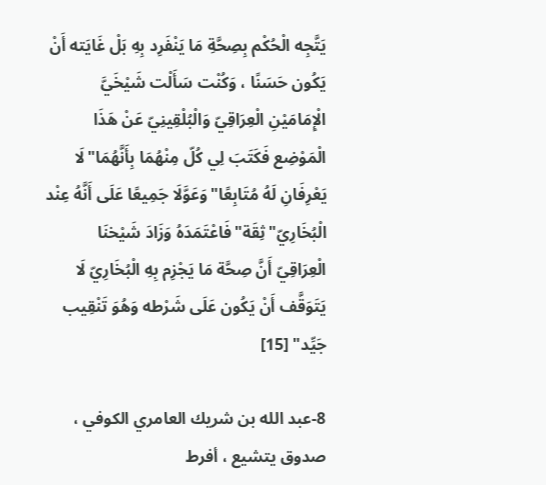يَتَّجِه الْحُكْم بِصِحَّةِ مَا يَنْفَرِد بِهِ بَلْ غَايَته أَنْ يَكُون حَسَنًا ، وَكُنْت سَأَلْت شَيْخَيَّ الْإِمَامَيْنِ الْعِرَاقِيّ وَالْبُلْقِينِيّ عَنْ هَذَا الْمَوْضِع فَكَتَبَ لِي كُلّ مِنْهُمَا بِأَنَّهُمَا"لَا يَعْرِفَانِ لَهُ مُتَابِعًا"وَعَوَّلَا جَمِيعًا عَلَى أَنَّهُ عِنْد الْبُخَارِيّ"ثِقَة"فَاعْتَمَدَهُ وَزَادَ شَيْخنَا الْعِرَاقِيّ أَنَّ صِحَّة مَا يَجْزِم بِهِ الْبُخَارِيّ لَا يَتَوَقَّف أَنْ يَكُون عَلَى شَرْطه وَهُوَ تَنْقِيب جَيِّد" [15]

8-عبد الله بن شريك العامري الكوفي ، صدوق يتشيع ، أفرط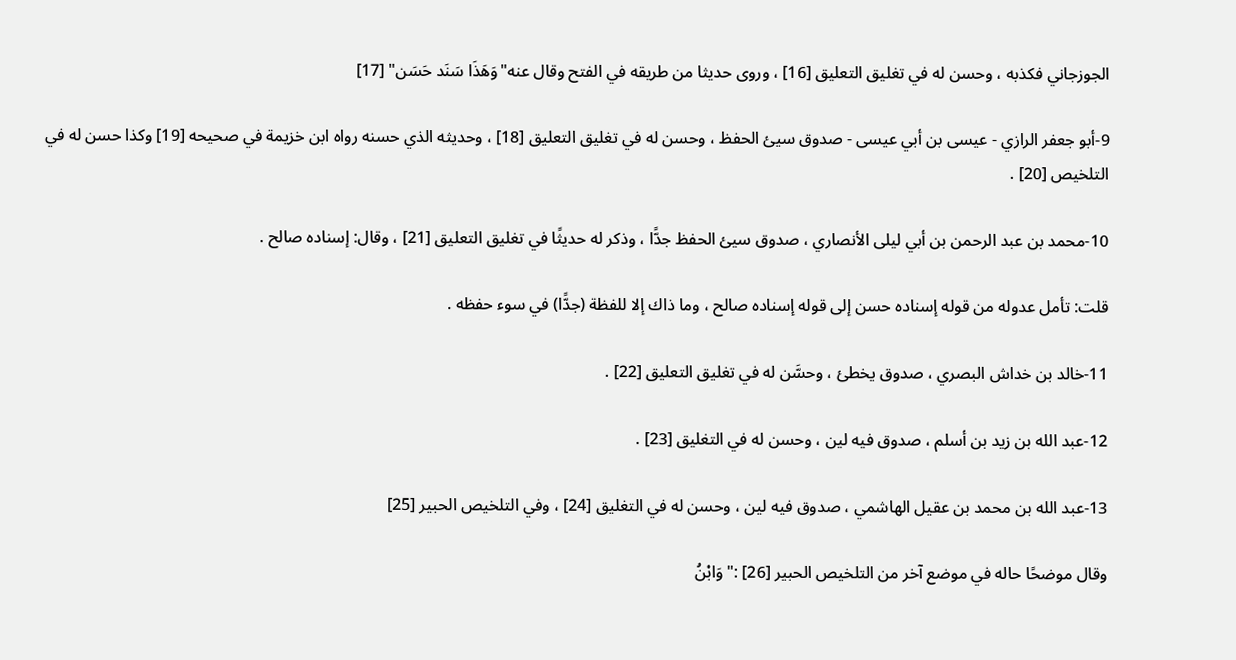الجوزجاني فكذبه ، وحسن له في تغليق التعليق [16] ، وروى حديثا من طريقه في الفتح وقال عنه"وَهَذَا سَنَد حَسَن" [17]

9-أبو جعفر الرازي - عيسى بن أبي عيسى - صدوق سيئ الحفظ ، وحسن له في تغليق التعليق [18] ، وحديثه الذي حسنه رواه ابن خزيمة في صحيحه [19] وكذا حسن له في التلخيص [20] .

10-محمد بن عبد الرحمن بن أبي ليلى الأنصاري ، صدوق سيئ الحفظ جدًّا ، وذكر له حديثًا في تغليق التعليق [21] ، وقال: إسناده صالح .

قلت: تأمل عدوله من قوله إسناده حسن إلى قوله إسناده صالح ، وما ذاك إلا للفظة (جدًّا) في سوء حفظه .

11-خالد بن خداش البصري ، صدوق يخطئ ، وحسَّن له في تغليق التعليق [22] .

12-عبد الله بن زيد بن أسلم ، صدوق فيه لين ، وحسن له في التغليق [23] .

13-عبد الله بن محمد بن عقيل الهاشمي ، صدوق فيه لين ، وحسن له في التغليق [24] ، وفي التلخيص الحبير [25]

وقال موضحًا حاله في موضع آخر من التلخيص الحبير [26] :"وَابْنُ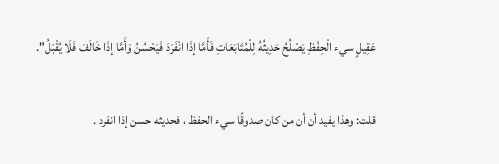عَقِيلٍ سيء الْحِفْظِ يَصْلُحُ حَدِيثُهُ لِلْمُتَابَعَاتِ فَأَمَّا إذَا انْفَرَدَ فَيَحْسُنُ وَأَمَّا إذَا خَالَفَ فَلَا يُقْبَلُ".

قلت: وهذا يفيد أن أن من كان صدوقًا سيء الحفظ ، فحديثه حسن إذا انفرد .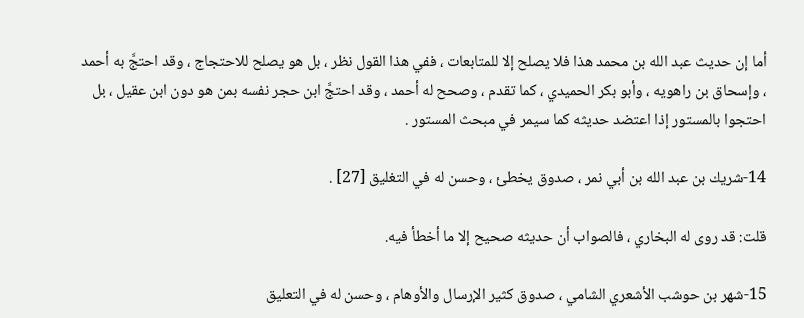أما إن حديث عبد الله بن محمد هذا فلا يصلح إلا للمتابعات ، ففي هذا القول نظر ، بل هو يصلح للاحتجاج ، وقد احتجَّ به أحمد ، وإسحاق بن راهويه ، وأبو بكر الحميدي ، كما تقدم ، وصحح له أحمد ، وقد احتجَّ ابن حجر نفسه بمن هو دون ابن عقيل ، بل احتجوا بالمستور إذا اعتضد حديثه كما سيمر في مبحث المستور .

14-شريك بن عبد الله بن أبي نمر ، صدوق يخطئ ، وحسن له في التغليق [27] .

قلت: قد روى له البخاري ، فالصواب أن حديثه صحيح إلا ما أخطأ فيه.

15-شهر بن حوشب الأشعري الشامي ، صدوق كثير الإرسال والأوهام ، وحسن له في التعليق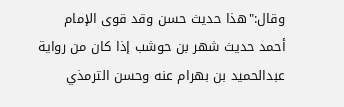وقال:"هذا حديث حسن وقد قوى الإمام أحمد حديث شهر بن حوشب إذا كان من رواية عبدالحميد بن بهرام عنه وحسن الترمذي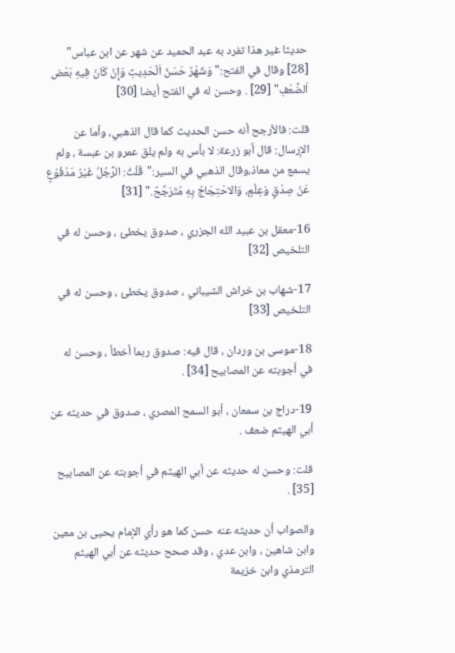حديثا غير هذا تفرد به عبد الحميد عن شهر عن ابن عباس" [28] وقال في الفتح:"وَشَهْرٌ حَسَنُ اَلْحَدِيثِ وَإِنْ كَانَ فِيهِ بَعْض اَلضَّعْفِ" [29] . وحسن له في الفتح أيضا [30]

قلت: فالأرجح أنه حسن الحديث كما قال الذهبي، وأما عن الإرسال: قال أبو زرعة: لا بأس به ولم يلق عمرو بن عبسة ، ولم يسمع من معاذ،وقال الذهبي في السير:"قُلْتُ: الرَّجُلُ غَيْرُ مَدْفُوْعٍ عَنْ صِدْقٍ وَعِلْمٍ، وَالاحْتِجَاجُ بِهِ مُتَرَجِّحٌ." [31]

16-معقل بن عبيد الله الجزري ، صدوق يخطئ ، وحسن له في التلخيص [32]

17-شهاب بن خراش الشيباني ، صدوق يخطئ ، وحسن له في التلخيص [33]

18-موسى بن وردان ، قال فيه: صدوق ربما أخطأ ، وحسن له في أجوبته عن المصابيح [34] .

19-دراج بن سمعان ، أبو السمح المصري ، صدوق في حديثه عن أبي الهيثم ضعف .

قلت: وحسن له حديثه عن أبي الهيثم في أجوبته عن المصابيح [35] .

والصواب أن حديثه عنه حسن كما هو رأي الإمام يحيى بن معين وابن شاهين ، وابن عدي ، وقد صحح حديثه عن أبي الهيثم الترمذي وابن خزيمة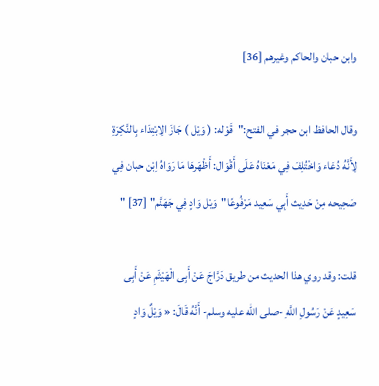وابن حبان والحاكم وغيرهم [36]

وقال الحافظ ابن حجر في الفتح:"قَوْله: ( وَيْل ) جَازَ الِابْتِدَاء بِالنَّكِرَةِ لِأَنَّهُ دُعَاء وَاخْتُلِفَ فِي مَعْنَاهُ عَلَى أَقْوَال: أَظْهَرهَا مَا رَوَاهُ اِبْن حبان فِي صَحِيحه مِنْ حَدِيث أَبِي سَعِيد مَرْفُوعًا"وَيْل وَادٍ فِي جَهَنَّم" [37] "

قلت: وقد روي هذا الحديث من طريق دَرَّاجَ عَنْ أَبِى الْهَيْثَمِ عَنْ أَبِى سَعِيدٍ عَنْ رَسُولِ اللَّهِ -صلى الله عليه وسلم- أَنَّهُ قَالَ: « وَيْلٌ وَادٍ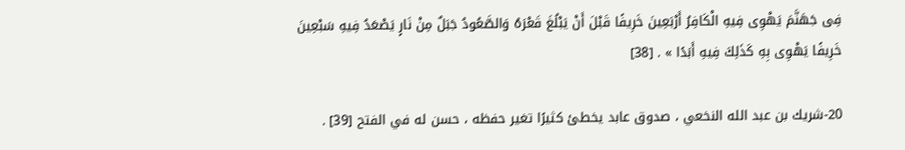فِى جَهَنَّمَ يَهْوِى فِيهِ الْكَافِرُ أَرْبَعِينَ خَرِيفًا قَبْلَ أَنْ يَبْلُغَ قَعْرَهُ وَالصَّعُودُ جَبَلٌ مِنْ نَارٍ يَصْعَدُ فِيهِ سَبْعِينَ خَرِيفًا يَهْوِى بِهِ كَذَلِكَ فِيهِ أَبَدًا » . [38]

20-شريك بن عبد الله النخعي ، صدوق عابد يخطئ كثيرًا تغير حفظه ، حسن له في الفتح [39] .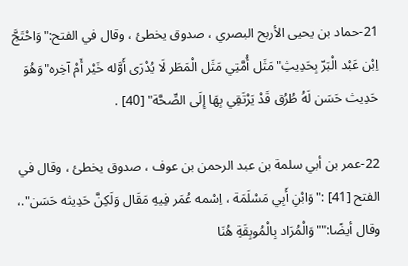21-حماد بن يحيى الأربح البصري ، صدوق يخطئ ، وقال في الفتح:"وَاحْتَجَّ اِبْن عَبْد الْبَرّ بِحَدِيثِ"مَثَل أُمَّتِي مَثَل الْمَطَر لَا يُدْرَى أَوَّله خَيْر أَمْ آخِره"وَهُوَ حَدِيث حَسَن لَهُ طُرُق قَدْ يَرْتَقِي بِهَا إِلَى الصِّحَّة" [40] .

22-عمر بن أبي سلمة بن عبد الرحمن بن عوف ، صدوق يخطئ ، وقال في الفتح [41] :"وَابْنِ أَبِي مَسْلَمَة ، اِسْمه عُمَر فِيهِ مَقَال وَلَكِنَّ حَدِيثه حَسَن".، وقال أيضًا:""وَالْمُرَاد بِالْمُوبِقَةِ هُنَا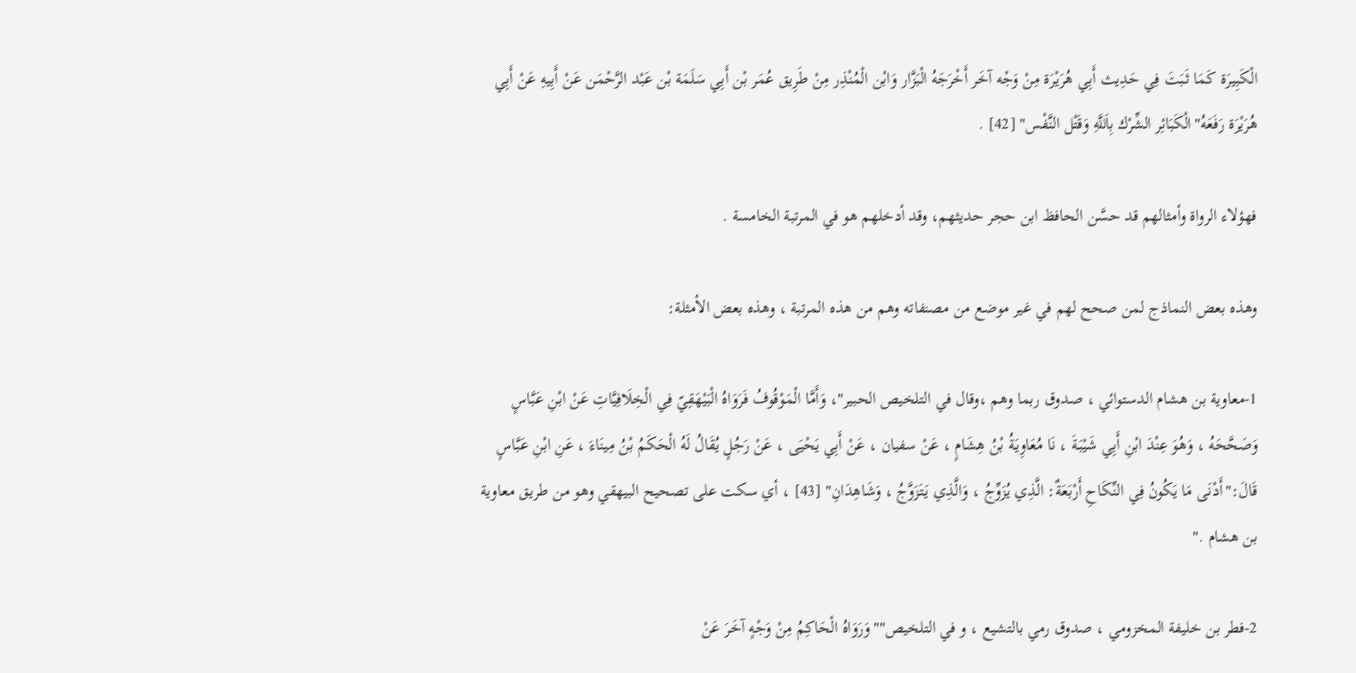الْكَبِيرَة كَمَا ثَبَتَ فِي حَدِيث أَبِي هُرَيْرَة مِنْ وَجْه آخَر أَخْرَجَهُ الْبَزَّار وَابْن الْمُنْذِر مِنْ طَرِيق عُمَر بْن أَبِي سَلَمَة بْن عَبْد الرَّحْمَن عَنْ أَبِيهِ عَنْ أَبِي هُرَيْرَة رَفَعَهُ"الْكَبَائِر الشِّرْك بِاَللَّهِ وَقَتْل النَّفْس" [42] .

فهؤلاء الرواة وأمثالهم قد حسَّن الحافظ ابن حجر حديثهم، وقد أدخلهم هو في المرتبة الخامسة .

وهذه بعض النماذج لمن صحح لهم في غير موضع من مصنفاته وهم من هذه المرتبة ، وهذه بعض الأمثلة:

1-معاوية بن هشام الدستوائي ، صدوق ربما وهم ،وقال في التلخيص الحبير"، وَأَمَّا الْمَوْقُوفُ فَرَوَاهُ الْبَيْهَقِيّ فِي الْخِلَافِيَّاتِ عَنْ ابْنِ عَبَّاسٍ وَصَحَّحَهُ ، وَهُوَ عِنْدَ ابْنِ أَبِي شَيْبَةَ ، نَا مُعَاوِيَةُ بْنُ هِشَامٍ ، عَنْ سفيان ، عَنْ أَبِي يَحْيَى ، عَنْ رَجُلٍ يُقَالُ لَهُ الْحَكَمُ بْنُ مِينَاءَ ، عَنِ ابْنِ عَبَّاسٍ قَالَ:"أَدْنَى مَا يَكُونُ فِي النِّكَاحِ أَرْبَعَةٌ: الَّذِي يُزَوِّجُ ، وَالَّذِي يَتَزَوَّجُ ، وَشَاهِدَانِ" [43] ، أي سكت على تصحيح البيهقي وهو من طريق معاوية بن هشام ."

2-فطر بن خليفة المخزومي ، صدوق رمي بالتشيع ، و في التلخيص""وَرَوَاهُ الْحَاكِمُ مِنْ وَجْهٍ آخَرَ عَنْ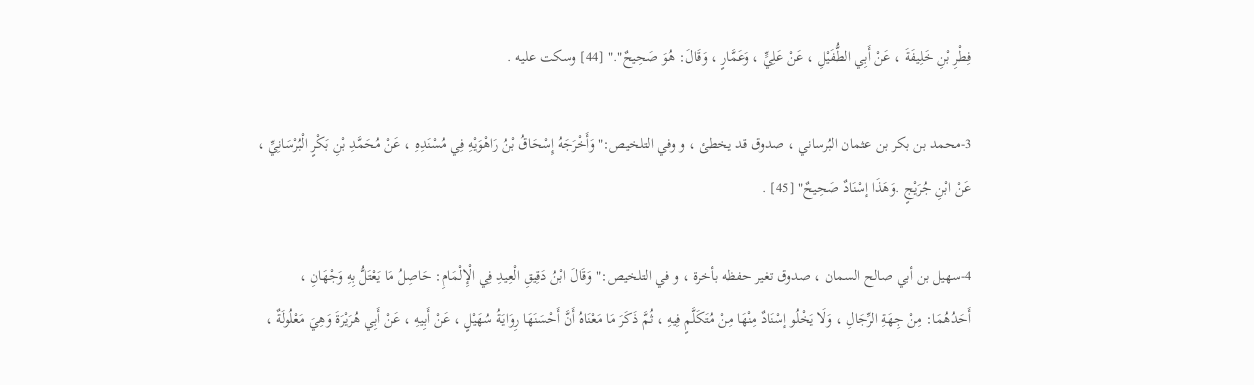فِطْرِ بْنِ خَلِيفَةَ ، عَنْ أَبِي الطُّفَيْلِ ، عَنْ عَلِيٍّ ، وَعَمَّارٍ ، وَقَالَ: هُوَ صَحِيحٌ"." [44] وسكت عليه .

3-محمد بن بكر بن عثمان البُرساني ، صدوق قد يخطئ ، و وفي التلخيص:"وَأَخْرَجَهُ إِسْحَاقُ بْنُ رَاهْوَيْهِ فِي مُسْنَدِهِ ، عَنْ مُحَمَّدِ بْنِ بَكْرٍ الْبُرْسَانِيِّ ، عَنْ ابْنِ جُرَيْجٍ .وَهَذَا إسْنَادٌ صَحِيحٌ" [45] .

4-سهيل بن أبي صالح السمان ، صدوق تغير حفظه بأخرة ، و في التلخيص:"وَقَالَ ابْنُ دَقِيقِ الْعِيدِ فِي الْإِلْمَامِ: حَاصِلُ مَا يَعْتَلُّ بِهِ وَجْهَانِ ، أَحَدُهُمَا: مِنْ جِهَةِ الرِّجَالِ ، وَلَا يَخْلُو إسْنَادٌ مِنْهَا مِنْ مُتَكَلَّمٍ فِيهِ ، ثُمَّ ذَكَرَ مَا مَعْنَاهُ أَنَّ أَحْسَنَهَا رِوَايَةُ سُهَيْلٍ ، عَنْ أَبِيهِ ، عَنْ أَبِي هُرَيْرَةَ وَهِيَ مَعْلُولَةٌ ،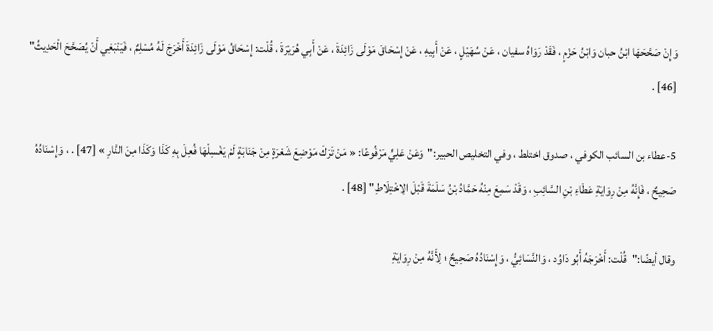وَإِنْ صَحَّحَهَا ابْنُ حبان وَابْنُ حَزْمٍ ، فَقَدْ رَوَاهُ سفيان ، عَنْ سُهَيْلٍ ، عَنْ أَبِيهِ ، عَنْ إِسْحَاقَ مَوْلَى زَائِدَةَ ، عَنْ أَبِي هُرَيْرَةَ ، قُلْت: إِسْحَاقُ مَوْلَى زَائِدَةَ أَخْرَجَ لَهُ مُسْلِمٌ ، فَيَنْبَغِي أَنْ يُصَحَّحَ الْحَدِيثُ" [46] .

5-عطاء بن السائب الكوفي ، صدوق اختلط ، وفي التخليص الحبير:"وَعَنْ عَلِيٍّ مَرْفُوعًا: « مَنْ تَرَكَ مَوْضِعَ شَعْرَةٍ مِنْ جَنَابَةٍ لَمْ يَغْسِلْهَا فُعِلَ بِهِ كَذَا وَكَذَا مِنَ النَّارِ » [47] . ، وَإِسْنَادُهُ صَحِيحٌ ، فَإِنَّهُ مِنْ رِوَايَةِ عَطَاءِ بْنِ السَّائِبِ ، وَقَدْ سَمِعَ مِنْهُ حَمَّادُ بْنُ سَلَمَةَ قَبْلَ الِاخْتِلَاطِ" [48] .

وقال أيضًا:"قُلْت: أَخْرَجَهُ أَبُو دَاوُد ، وَالنَّسَائِيُّ ، وَإِسْنَادُهُ صَحِيحٌ ؛ لِأَنَّهُ مِنْ رِوَايَةِ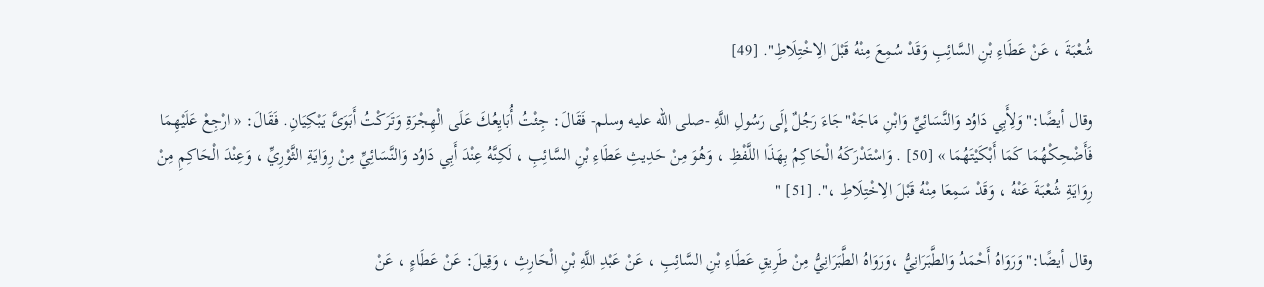شُعْبَةَ ، عَنْ عَطَاءِ بْنِ السَّائِبِ وَقَدْ سُمِعَ مِنْهُ قَبْلَ الِاخْتِلَاطِ". [49]

وقال أيضًا:"وَلِأَبِي دَاوُد وَالنَّسَائِيِّ وَابْنِ مَاجَهْ"جَاءَ رَجُلٌ إِلَى رَسُولِ اللَّهِ -صلى الله عليه وسلم- فَقَالَ: جِئْتُ أُبَايِعُكَ عَلَى الْهِجْرَةِ وَتَرَكْتُ أَبَوَىَّ يَبْكِيَانِ. فَقَالَ: « ارْجِعْ عَلَيْهِمَا فَأَضْحِكْهُمَا كَمَا أَبْكَيْتَهُمَا » [50] . وَاسْتَدْرَكَهُ الْحَاكِمُ بِهَذَا اللَّفْظِ ، وَهُوَ مِنْ حَدِيثِ عَطَاءِ بْنِ السَّائِبِ ، لَكِنَّهُ عِنْدَ أَبِي دَاوُد وَالنَّسَائِيِّ مِنْ رِوَايَةِ الثَّوْرِيِّ ، وَعِنْدَ الْحَاكِمِ مِنْ رِوَايَةِ شُعْبَةَ عَنْهُ ، وَقَدْ سَمِعَا مِنْهُ قَبْلَ الِاخْتِلَاطِ ،". [51] "

وقال أيضًا:"وَرَوَاهُ أَحْمَدُ وَالطَّبَرَانِيُّ ،وَرَوَاهُ الطَّبَرَانِيُّ مِنْ طَرِيقِ عَطَاءِ بْنِ السَّائِبِ ، عَنْ عَبْدِ اللَّهِ بْنِ الْحَارِثِ ، وَقِيلَ: عَنْ عَطَاءٍ ، عَنْ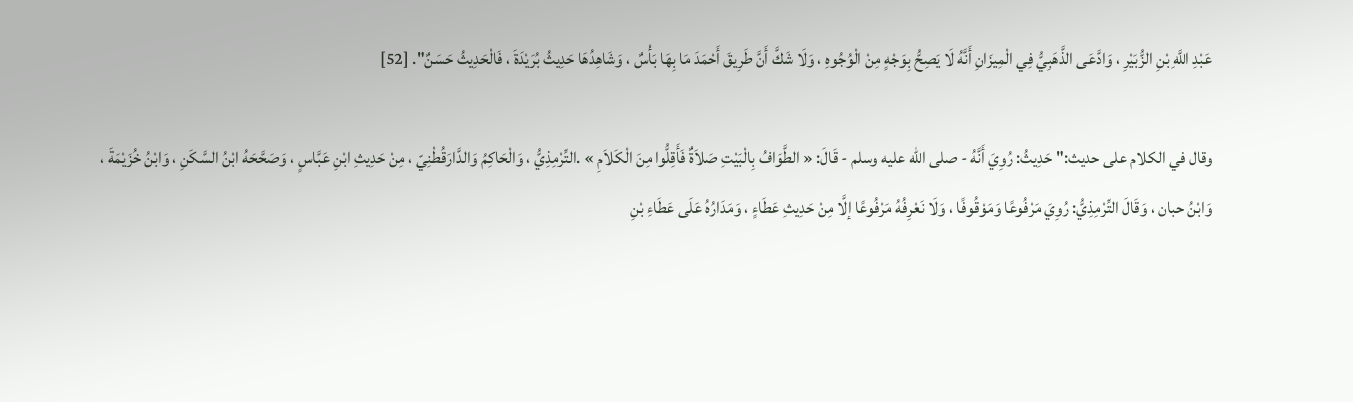عَبْدِ اللَّهِ بْنِ الزُّبَيْرِ ، وَادَّعَى الذَّهَبِيُّ فِي الْمِيزَانِ أَنَّهُ لَا يَصِحُّ بِوَجْهٍ مِنْ الْوُجُوهِ ، وَلَا شَكَّ أَنَّ طَرِيقَ أَحْمَدَ مَا بِهَا بَأْسٌ ، وَشَاهِدُهَا حَدِيثُ بُرَيْدَةَ ، فَالْحَدِيثُ حَسَنٌ". [52]

وقال في الكلام على حديث:"حَدِيثُ: رُوِيَ أَنَّهُ - صلى الله عليه وسلم - قَالَ: « الطَّوَافُ بِالْبَيْتِ صَلاَةٌ فَأَقِلُّوا مِنَ الْكَلاَمِ » .التِّرْمِذِيُّ ، وَالْحَاكِمُ وَالدَّارَقُطْنِيّ ، مِنْ حَدِيثِ ابْنِ عَبَّاسٍ ، وَصَحَّحَهُ ابْنُ السَّكَنِ ، وَابْنُ خُزَيْمَةَ ، وَابْنُ حبان ، وَقَالَ التِّرْمِذِيُّ: رُوِيَ مَرْفُوعًا وَمَوْقُوفًا ، وَلَا نَعْرِفُهُ مَرْفُوعًا إلَّا مِنْ حَدِيثِ عَطَاءٍ ، وَمَدَارُهُ عَلَى عَطَاءِ بْنِ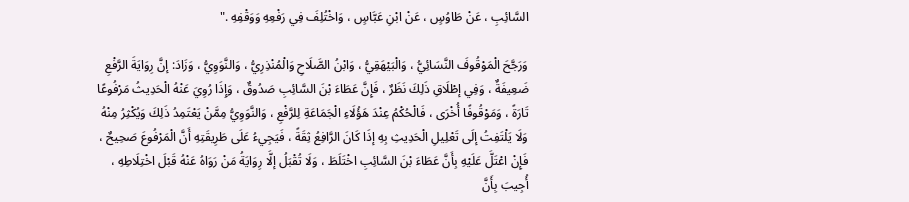السَّائِبِ ، عَنْ طَاوُسٍ ، عَنْ ابْنِ عَبَّاسٍ ، وَاخْتُلِفَ فِي رَفْعِهِ وَوَقْفِهِ ."

وَرَجَّحَ الْمَوْقُوفَ النَّسَائِيُّ ، وَالْبَيْهَقِيُّ ، وَابْنُ الصَّلَاحِ وَالْمُنْذِرِيُّ ، وَالنَّوَوِيُّ ، وَزَادَ: إنَّ رِوَايَةَ الرَّفْعِ ضَعِيفَةٌ ، وَفِي إطْلَاقِ ذَلِكَ نَظَرٌ ، فَإِنَّ عَطَاءَ بْنَ السَّائِبِ صَدُوقٌ ، وَإِذَا رُوِيَ عَنْهُ الْحَدِيثُ مَرْفُوعًا تَارَةً ، وَمَوْقُوفًا أُخْرَى ، فَالْحُكْمُ عِنْدَ هَؤُلَاءِ الْجَمَاعَةِ لِلرَّفْعِ ، وَالنَّوَوِيُّ مِمَّنْ يَعْتَمِدُ ذَلِكَ وَيُكْثِرُ مِنْهُ وَلَا يَلْتَفِتُ إلَى تَعْلِيلِ الْحَدِيثِ بِهِ إذَا كَانَ الرَّافِعُ ثِقَةً ، فَيَجِيءُ عَلَى طَرِيقَتِهِ أَنَّ الْمَرْفُوعَ صَحِيحٌ ، فَإِنْ اعْتَلَّ عَلَيْهِ بِأَنَّ عَطَاءَ بْنَ السَّائِبِ اخْتَلَطَ ، وَلَا تُقْبَلُ إلَّا رِوَايَةُ مَنْ رَوَاهُ عَنْهُ قَبْلَ اخْتِلَاطِهِ ، أُجِيبَ بِأَنَّ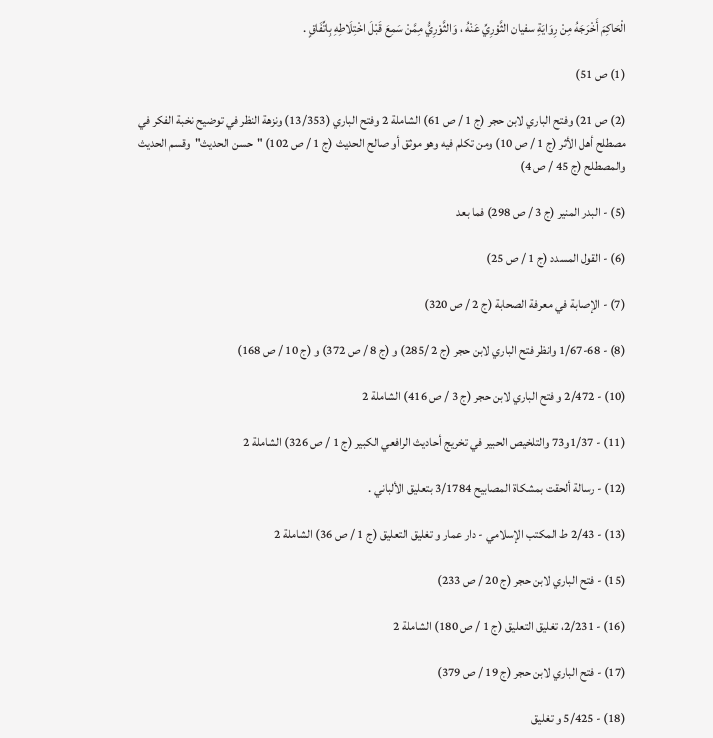الْحَاكِمَ أَخْرَجَهُ مِنْ رِوَايَةِ سفيان الثَّوْرِيِّ عَنْهُ ، وَالثَّوْرِيُّ مِمَّنْ سَمِعَ قَبْلَ اخْتِلَاطِهِ بِاتِّفَاقٍ .

(1) ص 51)

(2) ص 21) وفتح الباري لابن حجر (ج 1 / ص 61) الشاملة 2 وفتح الباري (13/353) ونزهة النظر في توضيح نخبة الفكر في مصطلح أهل الأثر (ج 1 / ص 10) ومن تكلم فيه وهو موثق أو صالح الحديث (ج 1 / ص 102) "حسن الحديث"وقسم الحديث والمصطلح (ج 45 / ص 4)

(5) - البدر المنير (ج 3 / ص 298) فما بعد

(6) - القول المسدد (ج 1 / ص 25)

(7) - الإصابة في معرفة الصحابة (ج 2 / ص 320)

(8) - 1/67-68 وانظر فتح الباري لابن حجر (ج 2 /285) و (ج 8 / ص 372) و (ج 10 / ص 168)

(10) - 2/472 و فتح الباري لابن حجر (ج 3 / ص 416) الشاملة 2

(11) - 1/37و73 والتلخيص الحبير في تخريج أحاديث الرافعي الكبير (ج 1 / ص 326) الشاملة 2

(12) - رسالة ألحقت بمشكاة المصابيح 3/1784 بتعليق الألباني .

(13) - 2/43 ط المكتب الإسلامي - دار عمار و تغليق التعليق (ج 1 / ص 36) الشاملة 2

(15) - فتح الباري لابن حجر (ج 20 / ص 233)

(16) - 2/231، تغليق التعليق (ج 1 / ص 180) الشاملة 2

(17) - فتح الباري لابن حجر (ج 19 / ص 379)

(18) - 5/425 و تغليق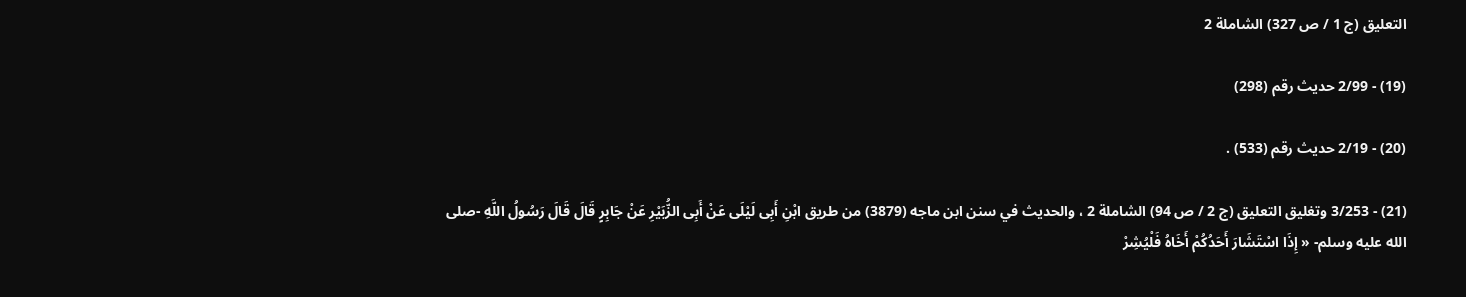التعليق (ج 1 / ص 327) الشاملة 2

(19) - 2/99 حديث رقم (298)

(20) - 2/19 حديث رقم (533) .

(21) - 3/253 وتغليق التعليق (ج 2 / ص 94) الشاملة 2 ، والحديث في سنن ابن ماجه (3879) من طريق ابْنِ أَبِى لَيْلَى عَنْ أَبِى الزُّبَيْرِ عَنْ جَابِرٍ قَالَ قَالَ رَسُولُ اللَّهِ -صلى الله عليه وسلم- « إِذَا اسْتَشَارَ أَحَدُكُمْ أَخَاهُ فَلْيُشِرْ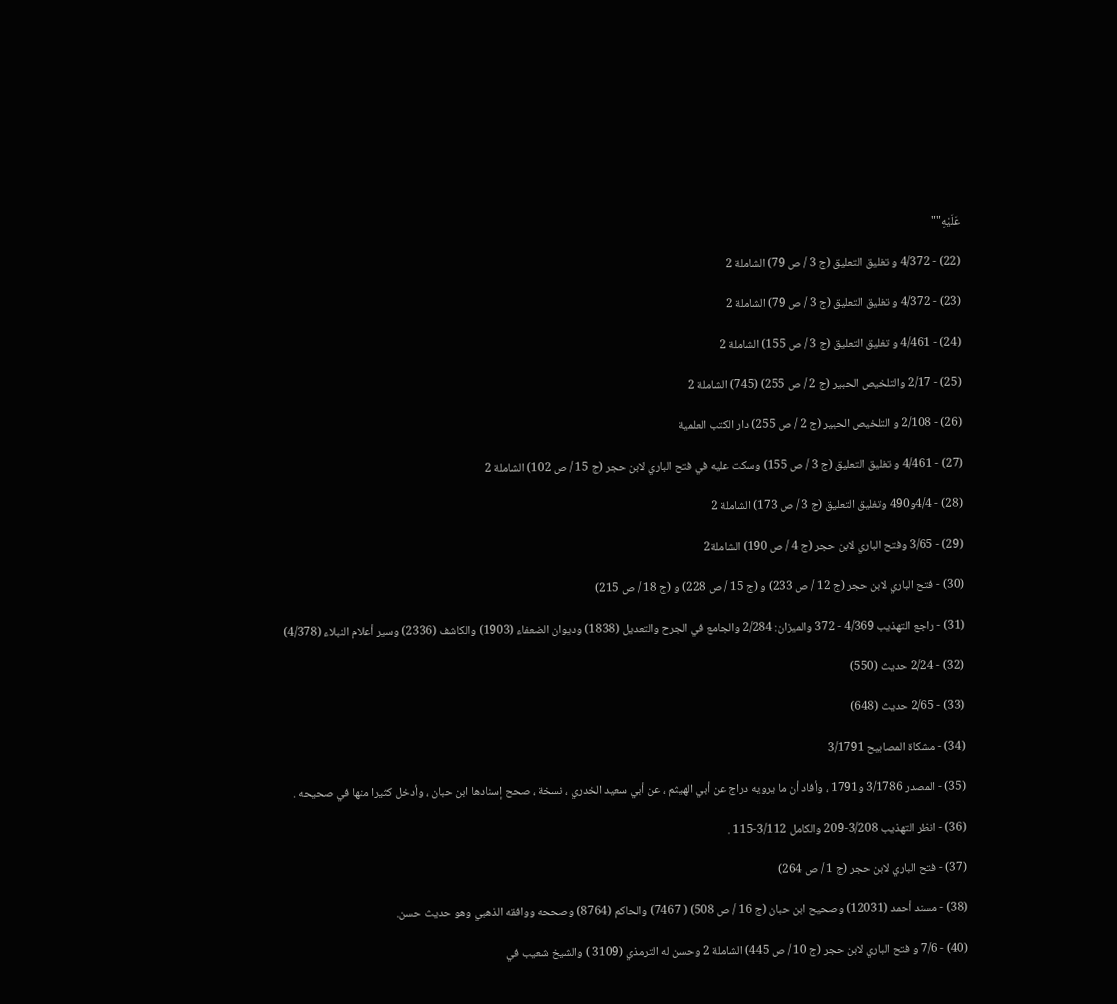عَلَيْهِ""

(22) - 4/372 و تغليق التعليق (ج 3 / ص 79) الشاملة 2

(23) - 4/372 و تغليق التعليق (ج 3 / ص 79) الشاملة 2

(24) - 4/461 و تغليق التعليق (ج 3 / ص 155) الشاملة 2

(25) - 2/17 والتلخيص الحبير (ج 2 / ص 255) (745) الشاملة 2

(26) - 2/108 و التلخيص الحبير (ج 2 / ص 255) دار الكتب العلمية

(27) - 4/461 و تغليق التعليق (ج 3 / ص 155) وسكت عليه في فتح الباري لابن حجر (ج 15 / ص 102) الشاملة 2

(28) - 4/4و490 وتغليق التعليق (ج 3 / ص 173) الشاملة 2

(29) - 3/65 وفتح الباري لابن حجر (ج 4 / ص 190) الشاملة2

(30) - فتح الباري لابن حجر (ج 12 / ص 233) و (ج 15 / ص 228) و (ج 18 / ص 215)

(31) - راجع التهذيب 4/369 - 372 والميزان: 2/284 والجامع في الجرح والتعديل (1838) وديوان الضعفاء (1903) والكاشف (2336) وسير أعلام النبلاء (4/378)

(32) - 2/24 حديث (550)

(33) - 2/65 حديث (648)

(34) - مشكاة المصابيح 3/1791

(35) - المصدر 3/1786 و1791 ، وأفاد أن ما يرويه دراج عن أبي الهيثم ، عن أبي سعيد الخدري ، نسخة ، صحح إسنادها ابن حبان ، وأدخل كثيرا منها في صحيحه .

(36) - انظر التهذيب 3/208-209 والكامل 3/112-115 .

(37) - فتح الباري لابن حجر (ج 1 / ص 264)

(38) - مسند أحمد (12031) وصحيح ابن حبان (ج 16 / ص 508) ( 7467) والحاكم (8764) وصححه ووافقه الذهبي وهو حديث حسن.

(40) - 7/6 و فتح الباري لابن حجر (ج 10 / ص 445) الشاملة 2 وحسن له الترمذي (3109 ) والشيخ شعيب في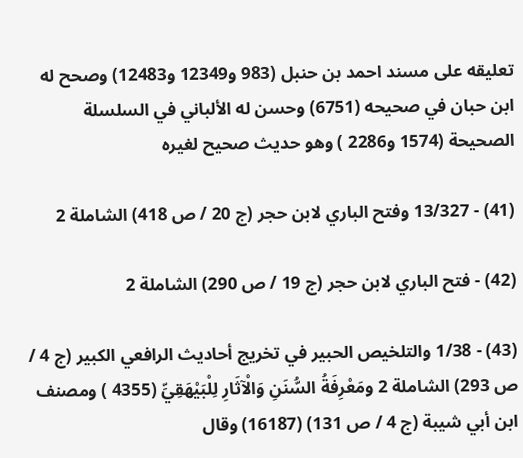تعليقه على مسند احمد بن حنبل (983 و12349 و12483) وصحح له ابن حبان في صحيحه (6751) وحسن له الألباني في السلسلة الصحيحة (1574 و2286 ) وهو حديث صحيح لغيره

(41) - 13/327 وفتح الباري لابن حجر (ج 20 / ص 418) الشاملة 2

(42) - فتح الباري لابن حجر (ج 19 / ص 290) الشاملة 2

(43) - 1/38 والتلخيص الحبير في تخريج أحاديث الرافعي الكبير (ج 4 / ص 293) الشاملة 2 ومَعْرِفَةُ السُّنَنِ وَالْآثَارِ لِلْبَيْهَقِيِّ (4355 ) ومصنف ابن أبي شيبة (ج 4 / ص 131) (16187) وقال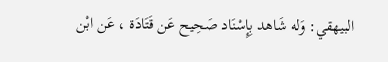البيهقي: وَله شَاهد بِإِسْنَاد صَحِيح عَن قَتَادَة ، عَن ابْن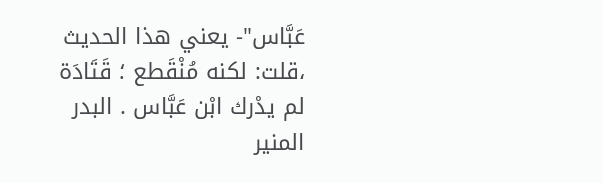عَبَّاس"- يعني هذا الحديث ،قلت: لكنه مُنْقَطع ؛ قَتَادَة لم يدْرك ابْن عَبَّاس . البدر المنير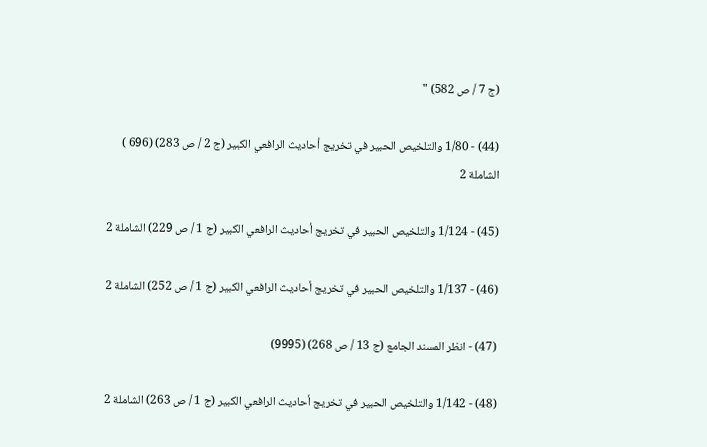(ج 7 / ص 582) "

(44) - 1/80 والتلخيص الحبير في تخريج أحاديث الرافعي الكبير (ج 2 / ص 283) (696 ) الشاملة 2

(45) - 1/124 والتلخيص الحبير في تخريج أحاديث الرافعي الكبير (ج 1 / ص 229) الشاملة 2

(46) - 1/137 والتلخيص الحبير في تخريج أحاديث الرافعي الكبير (ج 1 / ص 252) الشاملة 2

(47) - انظر المسند الجامع (ج 13 / ص 268) (9995)

(48) - 1/142 والتلخيص الحبير في تخريج أحاديث الرافعي الكبير (ج 1 / ص 263) الشاملة 2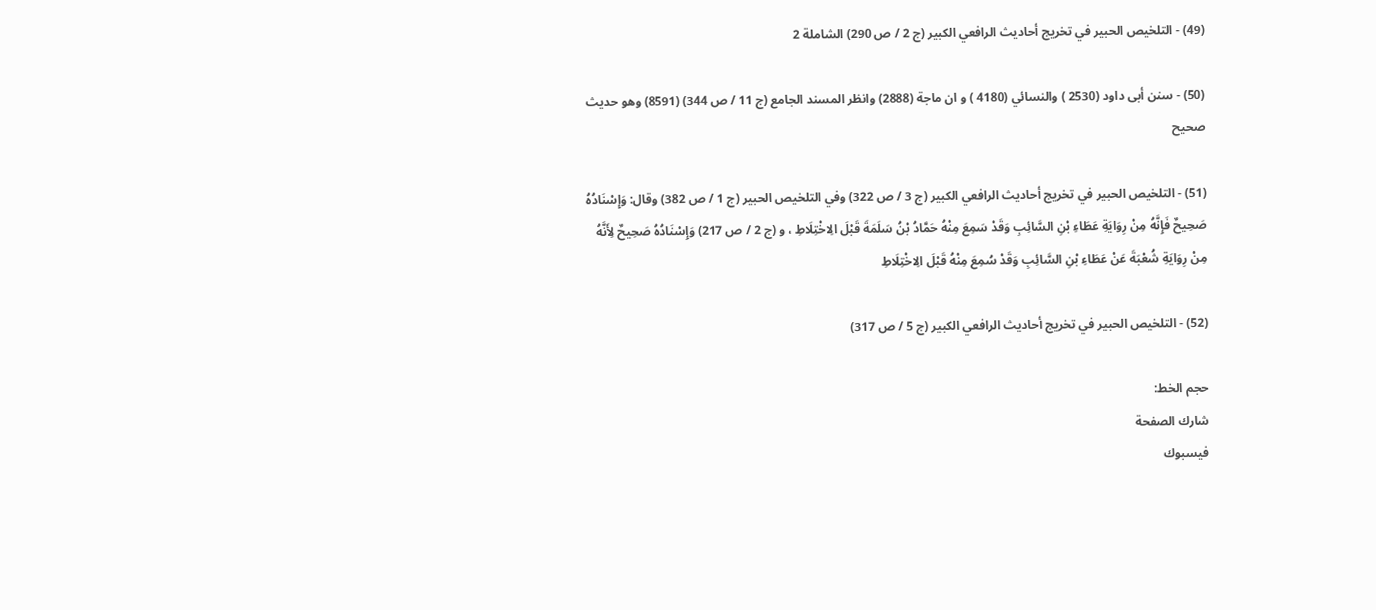(49) - التلخيص الحبير في تخريج أحاديث الرافعي الكبير (ج 2 / ص 290) الشاملة 2

(50) - سنن أبى داود (2530 ) والنسائي (4180 ) و ان ماجة (2888) وانظر المسند الجامع (ج 11 / ص 344) (8591) وهو حديث صحيح

(51) - التلخيص الحبير في تخريج أحاديث الرافعي الكبير (ج 3 / ص 322) وفي التلخيص الحبير (ج 1 / ص 382) وقال: وَإِسْنَادُهُ صَحِيحٌ فَإِنَّهُ مِنْ رِوَايَةِ عَطَاءِ بْنِ السَّائِبِ وَقَدْ سَمِعَ مِنْهُ حَمَّادُ بْنُ سَلَمَةَ قَبْلَ الِاخْتِلَاطِ ، و (ج 2 / ص 217) وَإِسْنَادُهُ صَحِيحٌ لِأَنَّهُ مِنْ رِوَايَةِ شُعْبَةَ عَنْ عَطَاءِ بْنِ السَّائِبِ وَقَدْ سُمِعَ مِنْهُ قَبْلَ الِاخْتِلَاطِ

(52) - التلخيص الحبير في تخريج أحاديث الرافعي الكبير (ج 5 / ص 317)

حجم الخط:
شارك الصفحة
فيسبوك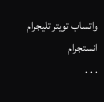واتساب تويتر تليجرام انستجرام
. . .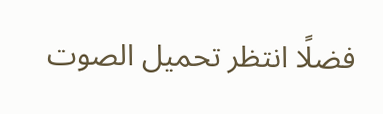فضلًا انتظر تحميل الصوت